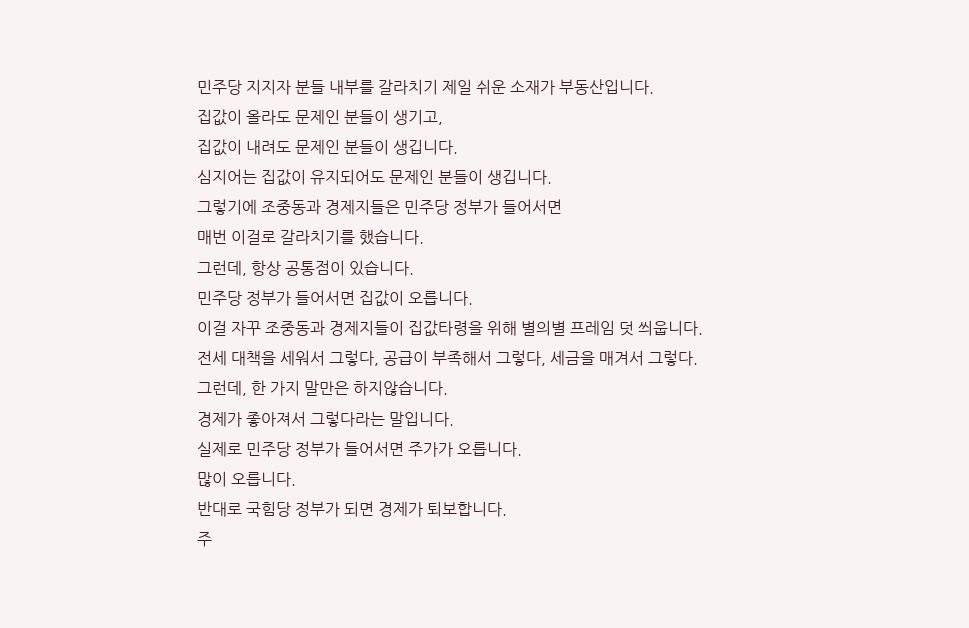민주당 지지자 분들 내부를 갈라치기 제일 쉬운 소재가 부동산입니다.
집값이 올라도 문제인 분들이 생기고,
집값이 내려도 문제인 분들이 생깁니다.
심지어는 집값이 유지되어도 문제인 분들이 생깁니다.
그렇기에 조중동과 경제지들은 민주당 정부가 들어서면
매번 이걸로 갈라치기를 했습니다.
그런데, 항상 공통점이 있습니다.
민주당 정부가 들어서면 집값이 오릅니다.
이걸 자꾸 조중동과 경제지들이 집값타령을 위해 별의별 프레임 덧 씌웁니다.
전세 대책을 세워서 그렇다, 공급이 부족해서 그렇다, 세금을 매겨서 그렇다.
그런데, 한 가지 말만은 하지않습니다.
경제가 좋아져서 그렇다라는 말입니다.
실제로 민주당 정부가 들어서면 주가가 오릅니다.
많이 오릅니다.
반대로 국힘당 정부가 되면 경제가 퇴보합니다.
주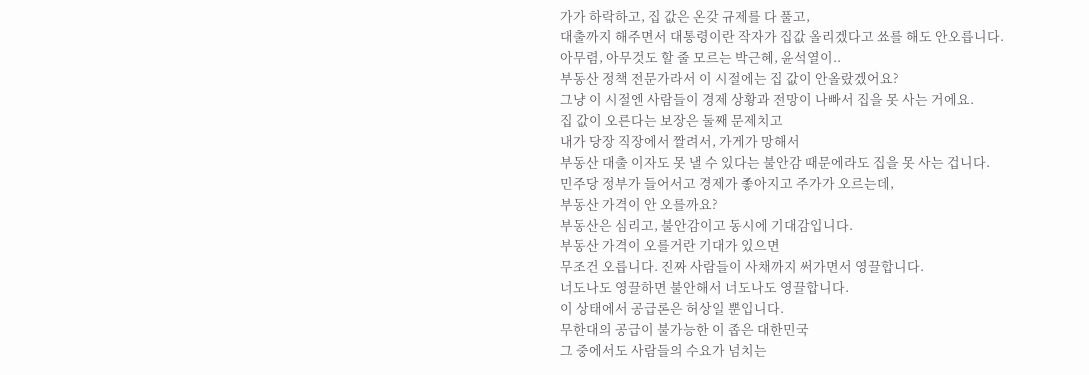가가 하락하고, 집 값은 온갖 규제를 다 풀고,
대출까지 해주면서 대통령이란 작자가 집값 올리겠다고 쑈를 해도 안오릅니다.
아무렴, 아무것도 할 줄 모르는 박근혜, 윤석열이..
부동산 정책 전문가라서 이 시절에는 집 값이 안올랐겠어요?
그냥 이 시절엔 사람들이 경제 상황과 전망이 나빠서 집을 못 사는 거에요.
집 값이 오른다는 보장은 둘째 문제치고
내가 당장 직장에서 짤려서, 가게가 망해서
부동산 대출 이자도 못 낼 수 있다는 불안감 때문에라도 집을 못 사는 겁니다.
민주당 정부가 들어서고 경제가 좋아지고 주가가 오르는데,
부동산 가격이 안 오를까요?
부동산은 심리고, 불안감이고 동시에 기대감입니다.
부동산 가격이 오를거란 기대가 있으면
무조건 오릅니다. 진짜 사람들이 사채까지 써가면서 영끌합니다.
너도나도 영끌하면 불안해서 너도나도 영끌합니다.
이 상태에서 공급론은 허상일 뿐입니다.
무한대의 공급이 불가능한 이 좁은 대한민국
그 중에서도 사람들의 수요가 넘치는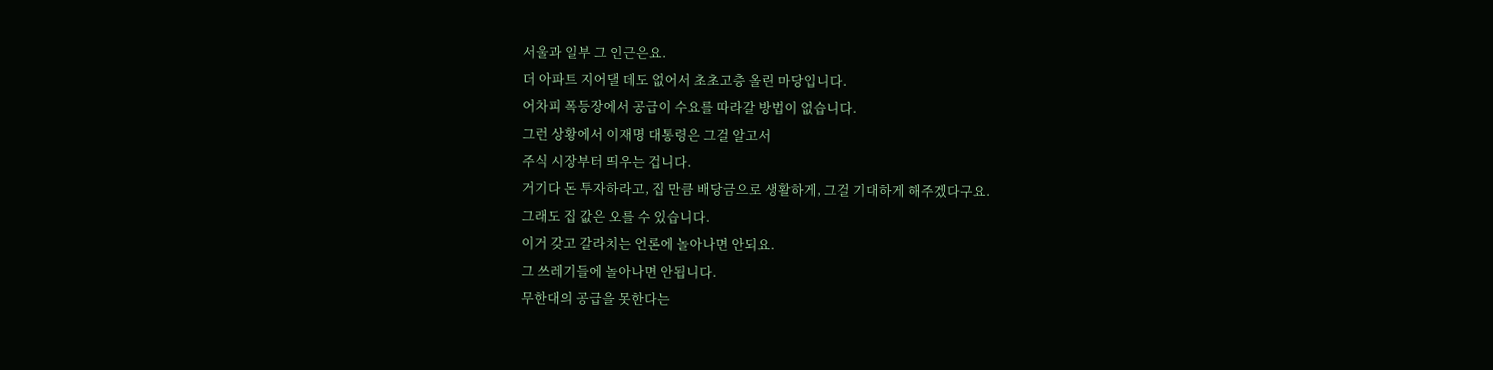서울과 일부 그 인근은요.
더 아파트 지어댈 데도 없어서 초초고층 올린 마당입니다.
어차피 폭등장에서 공급이 수요를 따라갈 방법이 없습니다.
그런 상황에서 이재명 대통령은 그걸 알고서
주식 시장부터 띄우는 겁니다.
거기다 돈 투자하라고, 집 만큼 배당금으로 생활하게, 그걸 기대하게 해주겠다구요.
그래도 집 값은 오를 수 있습니다.
이거 갖고 갈라치는 언론에 놀아나면 안되요.
그 쓰레기들에 놀아나면 안됩니다.
무한대의 공급을 못한다는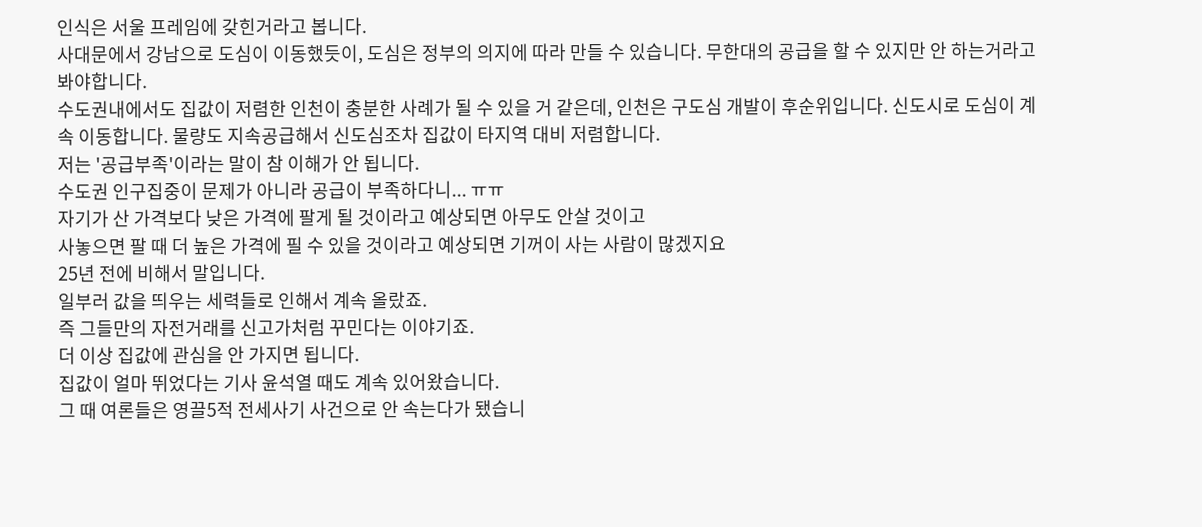인식은 서울 프레임에 갖힌거라고 봅니다.
사대문에서 강남으로 도심이 이동했듯이, 도심은 정부의 의지에 따라 만들 수 있습니다. 무한대의 공급을 할 수 있지만 안 하는거라고 봐야합니다.
수도권내에서도 집값이 저렴한 인천이 충분한 사례가 될 수 있을 거 같은데, 인천은 구도심 개발이 후순위입니다. 신도시로 도심이 계속 이동합니다. 물량도 지속공급해서 신도심조차 집값이 타지역 대비 저렴합니다.
저는 '공급부족'이라는 말이 참 이해가 안 됩니다.
수도권 인구집중이 문제가 아니라 공급이 부족하다니... ㅠㅠ
자기가 산 가격보다 낮은 가격에 팔게 될 것이라고 예상되면 아무도 안살 것이고
사놓으면 팔 때 더 높은 가격에 필 수 있을 것이라고 예상되면 기꺼이 사는 사람이 많겠지요
25년 전에 비해서 말입니다.
일부러 값을 띄우는 세력들로 인해서 계속 올랐죠.
즉 그들만의 자전거래를 신고가처럼 꾸민다는 이야기죠.
더 이상 집값에 관심을 안 가지면 됩니다.
집값이 얼마 뛰었다는 기사 윤석열 때도 계속 있어왔습니다.
그 때 여론들은 영끌5적 전세사기 사건으로 안 속는다가 됐습니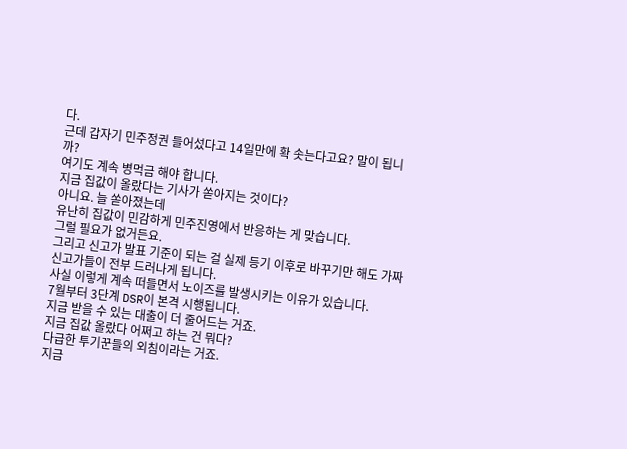다.
근데 갑자기 민주정권 들어섰다고 14일만에 확 솟는다고요? 말이 됩니까?
여기도 계속 병먹금 해야 합니다.
지금 집값이 올랐다는 기사가 쏟아지는 것이다?
아니요. 늘 쏟아졌는데
유난히 집값이 민감하게 민주진영에서 반응하는 게 맞습니다.
그럴 필요가 없거든요.
그리고 신고가 발표 기준이 되는 걸 실제 등기 이후로 바꾸기만 해도 가짜 신고가들이 전부 드러나게 됩니다.
사실 이렇게 계속 떠들면서 노이즈를 발생시키는 이유가 있습니다.
7월부터 3단계 DSR이 본격 시행됩니다.
지금 받을 수 있는 대출이 더 줄어드는 거죠.
지금 집값 올랐다 어쩌고 하는 건 뭐다?
다급한 투기꾼들의 외침이라는 거죠.
지금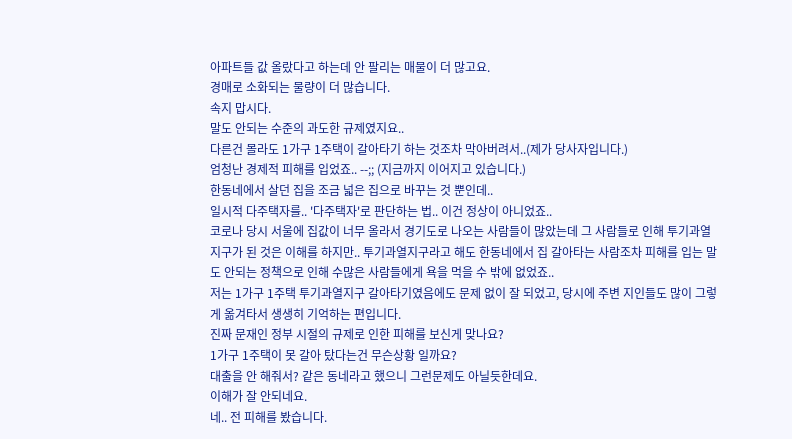아파트들 값 올랐다고 하는데 안 팔리는 매물이 더 많고요.
경매로 소화되는 물량이 더 많습니다.
속지 맙시다.
말도 안되는 수준의 과도한 규제였지요..
다른건 몰라도 1가구 1주택이 갈아타기 하는 것조차 막아버려서..(제가 당사자입니다.)
엄청난 경제적 피해를 입었죠.. --;; (지금까지 이어지고 있습니다.)
한동네에서 살던 집을 조금 넓은 집으로 바꾸는 것 뿐인데..
일시적 다주택자를.. '다주택자'로 판단하는 법.. 이건 정상이 아니었죠..
코로나 당시 서울에 집값이 너무 올라서 경기도로 나오는 사람들이 많았는데 그 사람들로 인해 투기과열지구가 된 것은 이해를 하지만.. 투기과열지구라고 해도 한동네에서 집 갈아타는 사람조차 피해를 입는 말도 안되는 정책으로 인해 수많은 사람들에게 욕을 먹을 수 밖에 없었죠..
저는 1가구 1주택 투기과열지구 갈아타기였음에도 문제 없이 잘 되었고, 당시에 주변 지인들도 많이 그렇게 옮겨타서 생생히 기억하는 편입니다.
진짜 문재인 정부 시절의 규제로 인한 피해를 보신게 맞나요?
1가구 1주택이 못 갈아 탔다는건 무슨상황 일까요?
대출을 안 해줘서? 같은 동네라고 했으니 그런문제도 아닐듯한데요.
이해가 잘 안되네요.
네.. 전 피해를 봤습니다.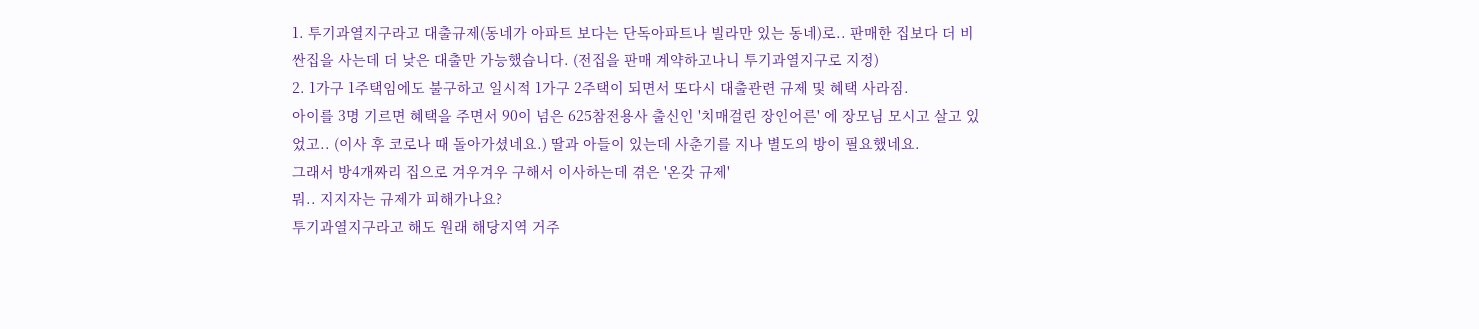1. 투기과열지구라고 대출규제(동네가 아파트 보다는 단독아파트나 빌라만 있는 동네)로.. 판매한 집보다 더 비싼집을 사는데 더 낮은 대출만 가능했습니다. (전집을 판매 계약하고나니 투기과열지구로 지정)
2. 1가구 1주택임에도 불구하고 일시적 1가구 2주택이 되면서 또다시 대출관련 규제 및 혜택 사라짐.
아이를 3명 기르면 혜택을 주면서 90이 넘은 625참전용사 출신인 '치매걸린 장인어른' 에 장모님 모시고 살고 있었고.. (이사 후 코로나 때 돌아가셨네요.) 딸과 아들이 있는데 사춘기를 지나 별도의 방이 필요했네요.
그래서 방4개짜리 집으로 겨우겨우 구해서 이사하는데 겪은 '온갖 규제'
뭐.. 지지자는 규제가 피해가나요?
투기과열지구라고 해도 원래 해당지역 거주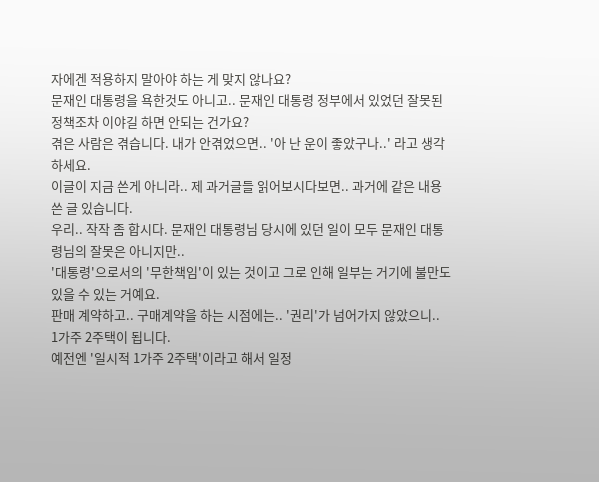자에겐 적용하지 말아야 하는 게 맞지 않나요?
문재인 대통령을 욕한것도 아니고.. 문재인 대통령 정부에서 있었던 잘못된 정책조차 이야길 하면 안되는 건가요?
겪은 사람은 겪습니다. 내가 안겪었으면.. '아 난 운이 좋았구나..' 라고 생각하세요.
이글이 지금 쓴게 아니라.. 제 과거글들 읽어보시다보면.. 과거에 같은 내용 쓴 글 있습니다.
우리.. 작작 좀 합시다. 문재인 대통령님 당시에 있던 일이 모두 문재인 대통령님의 잘못은 아니지만..
'대통령'으로서의 '무한책임'이 있는 것이고 그로 인해 일부는 거기에 불만도 있을 수 있는 거예요.
판매 계약하고.. 구매계약을 하는 시점에는.. '권리'가 넘어가지 않았으니..
1가주 2주택이 됩니다.
예전엔 '일시적 1가주 2주택'이라고 해서 일정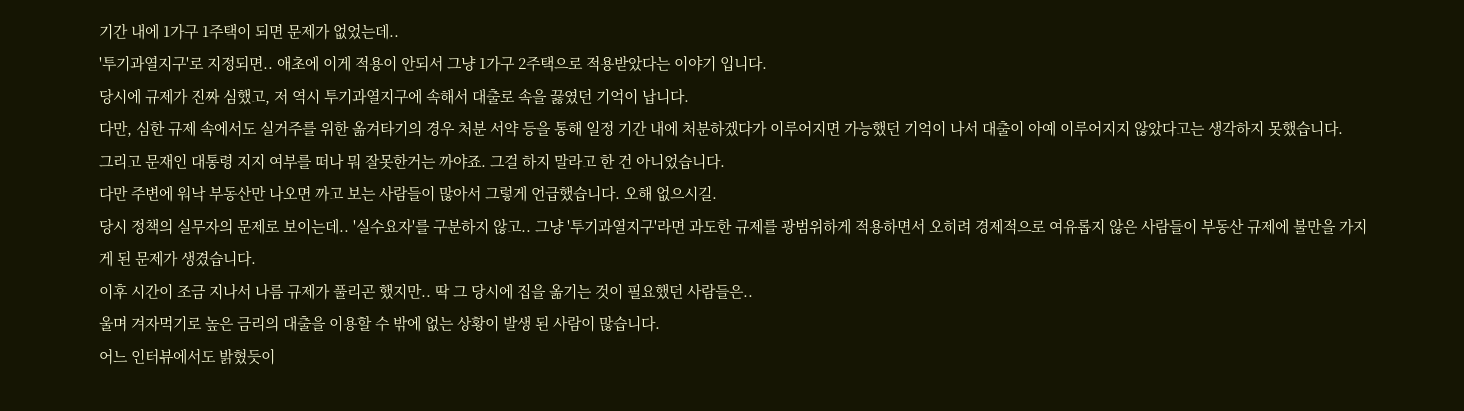기간 내에 1가구 1주택이 되면 문제가 없었는데..
'투기과열지구'로 지정되면.. 애초에 이게 적용이 안되서 그냥 1가구 2주택으로 적용받았다는 이야기 입니다.
당시에 규제가 진짜 심했고, 저 역시 투기과열지구에 속해서 대출로 속을 끓였던 기억이 납니다.
다만, 심한 규제 속에서도 실거주를 위한 옮겨타기의 경우 처분 서약 등을 통해 일정 기간 내에 처분하겠다가 이루어지면 가능했던 기억이 나서 대출이 아예 이루어지지 않았다고는 생각하지 못했습니다.
그리고 문재인 대통령 지지 여부를 떠나 뭐 잘못한거는 까야죠. 그걸 하지 말라고 한 건 아니었습니다.
다만 주변에 워낙 부동산만 나오면 까고 보는 사람들이 많아서 그렇게 언급했습니다. 오해 없으시길.
당시 정책의 실무자의 문제로 보이는데.. '실수요자'를 구분하지 않고.. 그냥 '투기과열지구'라면 과도한 규제를 광범위하게 적용하면서 오히려 경제적으로 여유롭지 않은 사람들이 부동산 규제에 불만을 가지게 된 문제가 생겼습니다.
이후 시간이 조금 지나서 나름 규제가 풀리곤 했지만.. 딱 그 당시에 집을 옮기는 것이 필요했던 사람들은..
울며 겨자먹기로 높은 금리의 대출을 이용할 수 밖에 없는 상황이 발생 된 사람이 많습니다.
어느 인터뷰에서도 밝혔듯이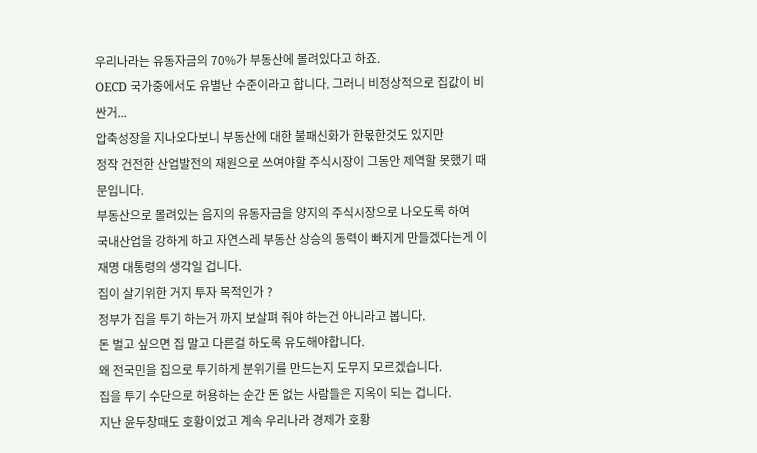우리나라는 유동자금의 70%가 부동산에 몰려있다고 하죠.
OECD 국가중에서도 유별난 수준이라고 합니다. 그러니 비정상적으로 집값이 비싼거...
압축성장을 지나오다보니 부동산에 대한 불패신화가 한몫한것도 있지만
정작 건전한 산업발전의 재원으로 쓰여야할 주식시장이 그동안 제역할 못했기 때문입니다.
부동산으로 몰려있는 음지의 유동자금을 양지의 주식시장으로 나오도록 하여
국내산업을 강하게 하고 자연스레 부동산 상승의 동력이 빠지게 만들겠다는게 이재명 대통령의 생각일 겁니다.
집이 살기위한 거지 투자 목적인가 ?
정부가 집을 투기 하는거 까지 보살펴 줘야 하는건 아니라고 봅니다.
돈 벌고 싶으면 집 말고 다른걸 하도록 유도해야합니다.
왜 전국민을 집으로 투기하게 분위기를 만드는지 도무지 모르겠습니다.
집을 투기 수단으로 허용하는 순간 돈 없는 사람들은 지옥이 되는 겁니다.
지난 윤두창때도 호황이었고 계속 우리나라 경제가 호황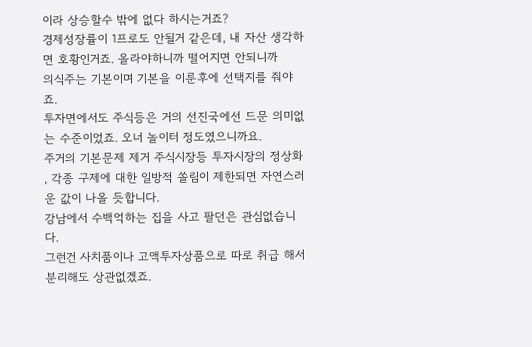이라 상승할수 밖에 없다 하시는거죠?
경제성장률이 1프로도 안될거 같은데, 내 자산 생각하면 호황인거죠. 올라야하니까 떨어지면 안되니까
의식주는 기본이며 기본을 이룬후에 선택지를 줘야죠.
투자면에서도 주식등은 거의 선진국에선 드문 의미없는 수준이었죠. 오너 놀이터 정도였으니까요.
주거의 기본문제 제거 주식시장등 투자시장의 정상화 , 각종 구제에 대한 일방적 쏠림이 제한되면 자연스러운 값이 나올 듯합니다.
강남에서 수백억하는 집을 사고 팔던은 관심없습니다.
그런건 사치품이나 고액투자상품으로 따로 취급 해서 분리해도 상관없겠죠.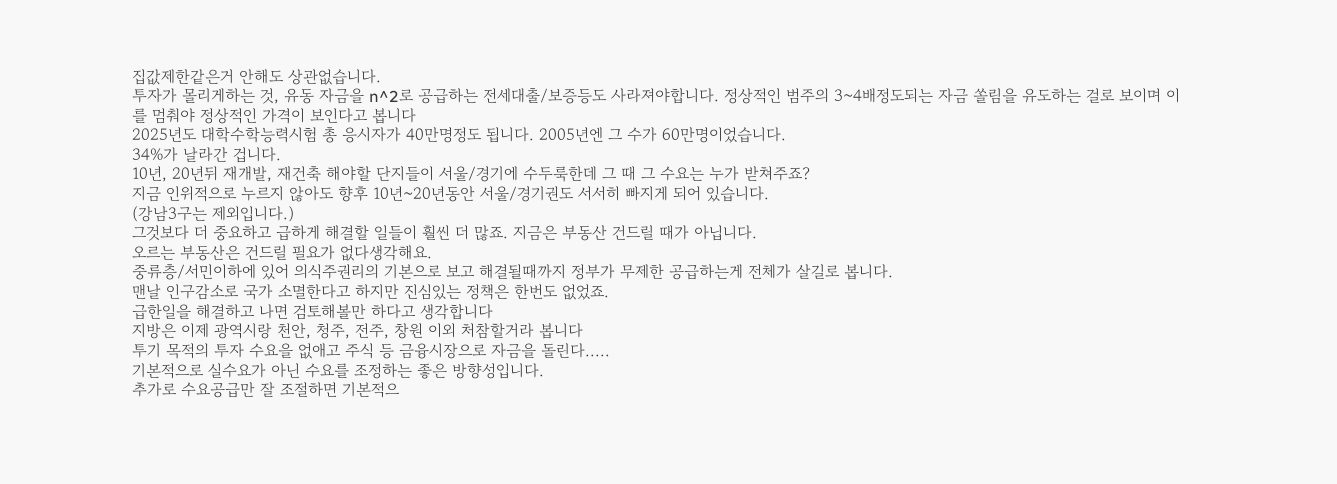집값제한같은거 안해도 상관없습니다.
투자가 몰리게하는 것, 유동 자금을 n^2로 공급하는 전세대출/보증등도 사라져야합니다. 정상적인 범주의 3~4배정도되는 자금 쏠림을 유도하는 걸로 보이며 이를 멈춰야 정상적인 가격이 보인다고 봅니다
2025년도 대학수학능력시험 총 응시자가 40만명정도 됩니다. 2005년엔 그 수가 60만명이었습니다.
34%가 날라간 겁니다.
10년, 20년뒤 재개발, 재건축 해야할 단지들이 서울/경기에 수두룩한데 그 때 그 수요는 누가 받쳐주죠?
지금 인위적으로 누르지 않아도 향후 10년~20년동안 서울/경기권도 서서히 빠지게 되어 있습니다.
(강남3구는 제외입니다.)
그것보다 더 중요하고 급하게 해결할 일들이 훨씬 더 많죠. 지금은 부동산 건드릴 때가 아닙니다.
오르는 부동산은 건드릴 필요가 없다생각해요.
중류층/서민이하에 있어 의식주권리의 기본으로 보고 해결될때까지 정부가 무제한 공급하는게 전체가 살길로 봅니다.
맨날 인구감소로 국가 소멸한다고 하지만 진심있는 정책은 한번도 없었죠.
급한일을 해결하고 나면 검토해볼만 하다고 생각합니다
지방은 이제 광역시랑 천안, 청주, 전주, 창원 이외 처참할거라 봅니다
투기 목적의 투자 수요을 없애고 주식 등 금융시장으로 자금을 돌린다.....
기본적으로 실수요가 아닌 수요를 조정하는 좋은 방향성입니다.
추가로 수요공급만 잘 조절하면 기본적으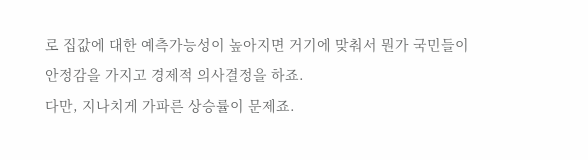로 집값에 대한 예측가능성이 높아지면 거기에 맞춰서 뭔가 국민들이 안정감을 가지고 경제적 의사결정을 하죠.
다만, 지나치게 가파른 상승률이 문제죠.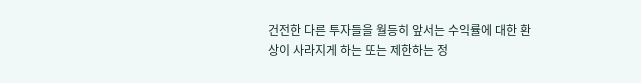건전한 다른 투자들을 월등히 앞서는 수익률에 대한 환상이 사라지게 하는 또는 제한하는 정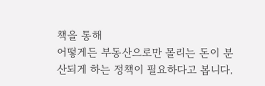책을 통해
어떻게든 부동산으로만 몰리는 돈이 분산되게 하는 정책이 필요하다고 봅니다.